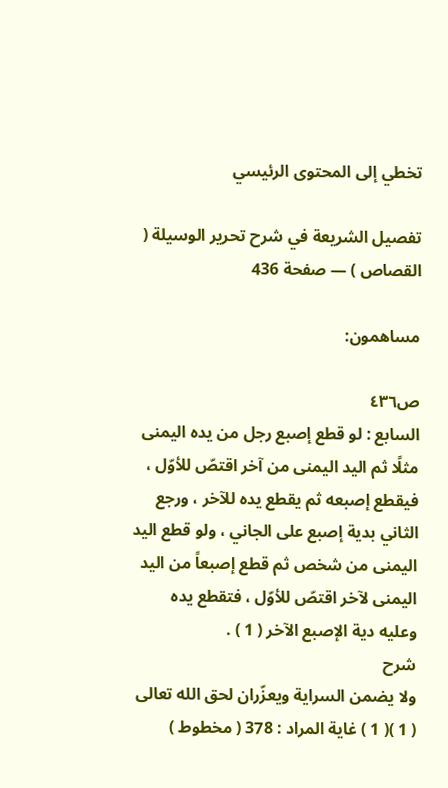تخطي إلى المحتوى الرئيسي

تفصيل الشريعة في شرح تحرير الوسيلة ( القصاص ) — صفحة 436

مساهمون:

ص٤٣٦
السابع : لو قطع إصبع رجل من يده اليمنى مثلًا ثم اليد اليمنى من آخر اقتصّ للأوّل ، فيقطع إصبعه ثم يقطع يده للآخر ، ورجع الثاني بدية إصبع على الجاني ، ولو قطع اليد اليمنى من شخص ثم قطع إصبعاً من اليد اليمنى لآخر اقتصّ للأوّل ، فتقطع يده وعليه دية الإصبع الآخر ( 1 ) .
شرح
ولا يضمن السراية ويعزّران لحق الله تعالى ( 1 )( 1 ) غاية المراد : 378 ( مخطوط )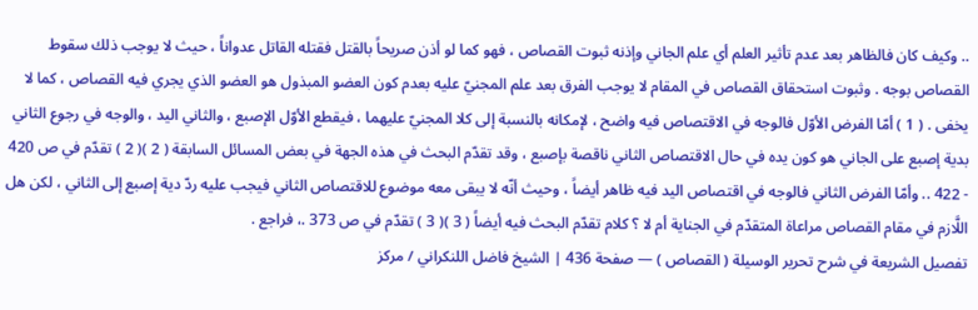.. وكيف كان فالظاهر بعد عدم تأثير العلم أي علم الجاني وإذنه ثبوت القصاص ، فهو كما لو أذن صريحاً بالقتل فقتله القاتل عدواناً ، حيث لا يوجب ذلك سقوط القصاص بوجه . وثبوت استحقاق القصاص في المقام لا يوجب الفرق بعد علم المجنيّ عليه بعدم كون العضو المبذول هو العضو الذي يجري فيه القصاص ، كما لا يخفى . ( 1 ) أمّا الفرض الأوّل فالوجه في الاقتصاص فيه واضح ، لإمكانه بالنسبة إلى كلا المجنيّ عليهما ، فيقطع الأوّل الإصبع ، والثاني اليد ، والوجه في رجوع الثاني بدية إصبع على الجاني هو كون يده في حال الاقتصاص الثاني ناقصة بإصبع ، وقد تقدّم البحث في هذه الجهة في بعض المسائل السابقة ( 2 )( 2 ) تقدّم في ص 420 - 422 .. وأمّا الفرض الثاني فالوجه في اقتصاص اليد فيه ظاهر أيضاً ، وحيث أنّه لا يبقى معه موضوع للاقتصاص الثاني فيجب عليه ردّ دية إصبع إلى الثاني ، لكن هل اللَّازم في مقام القصاص مراعاة المتقدّم في الجناية أم لا ؟ كلام تقدّم البحث فيه أيضاً ( 3 )( 3 ) تقدّم في ص 373 .، فراجع .
تفصيل الشريعة في شرح تحرير الوسيلة ( القصاص ) — صفحة 436 | الشيخ فاضل اللنكراني / مركز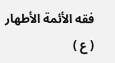فقه الأئمة الأطهار ( ع )